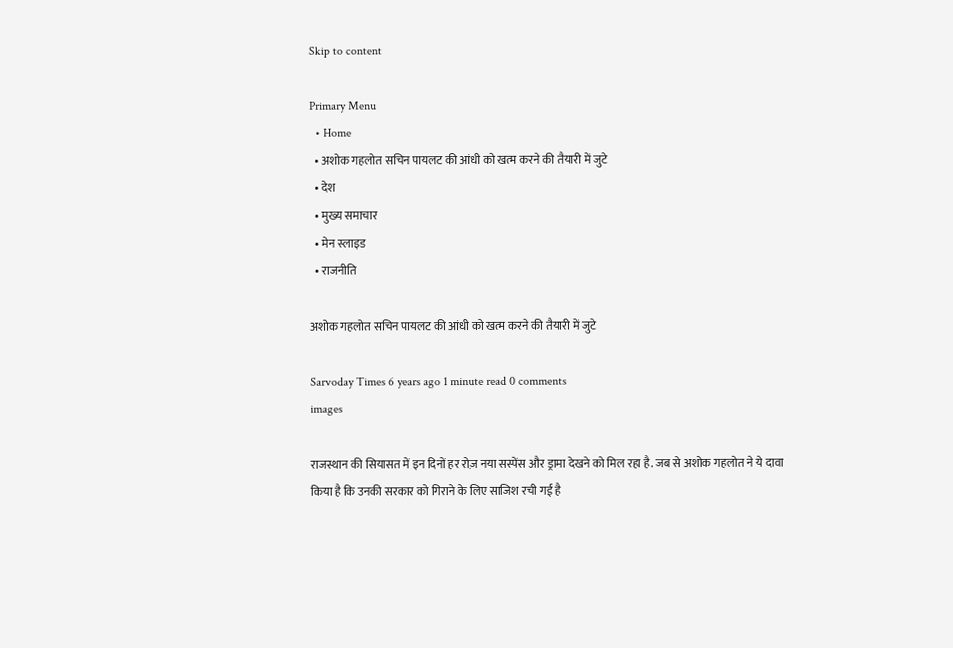Skip to content

Primary Menu
  • Home
  • अशोक गहलोत सचिन पायलट की आंधी को खत्म करने की तैयारी में जुटे
  • देश
  • मुख्य समाचार
  • मेन स्लाइड
  • राजनीति

अशोक गहलोत सचिन पायलट की आंधी को खत्म करने की तैयारी में जुटे

Sarvoday Times 6 years ago 1 minute read 0 comments
images

राजस्थान की सियासत में इन दिनों हर रोज़ नया सस्पेंस और ड्रामा देखने को मिल रहा है. जब से अशोक गहलोत ने ये दावा किया है कि उनकी सरकार को गिराने के लिए साजिश रची गई है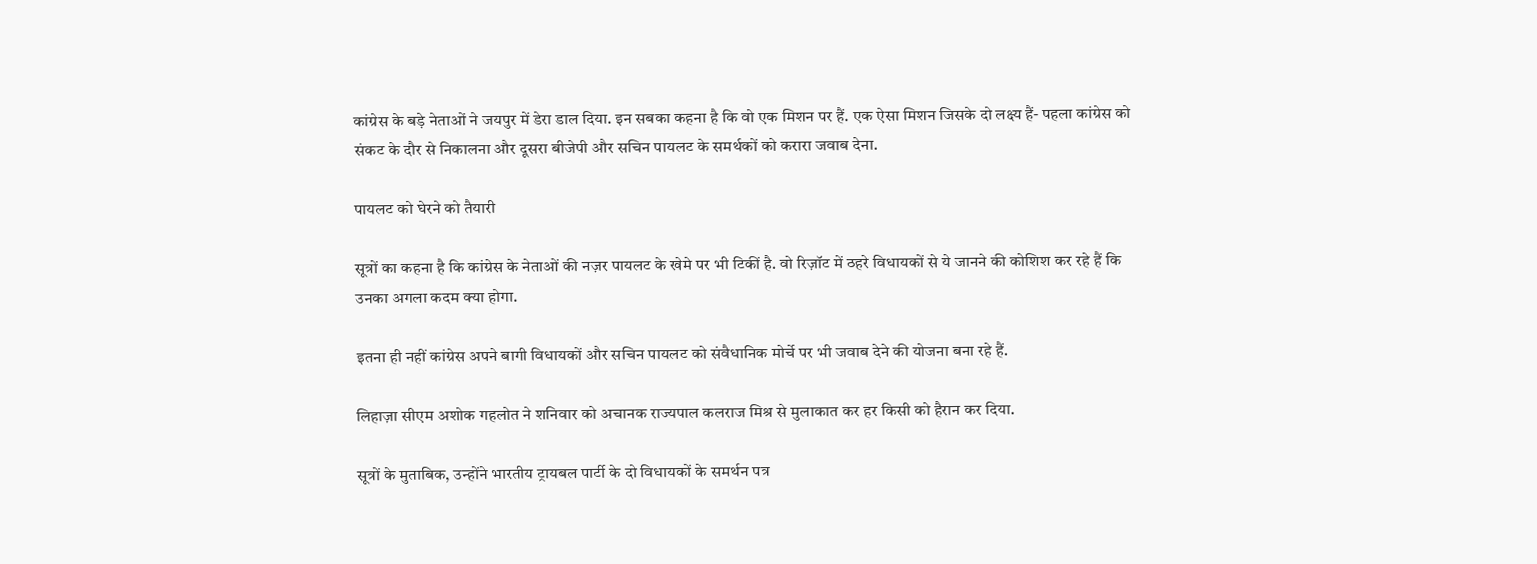कांग्रेस के बड़े नेताओं ने जयपुर में डेरा डाल दिया. इन सबका कहना है कि वो एक मिशन पर हैं. एक ऐसा मिशन जिसके दो लक्ष्य हैं- पहला कांग्रेस को संकट के दौर से निकालना और दूसरा बीजेपी और सचिन पायलट के समर्थकों को करारा जवाब देना.

पायलट को घेरने को तैयारी

सूत्रों का कहना है कि कांग्रेस के नेताओं की नज़र पायलट के खेमे पर भी टिकीं है. वो रिज़ॉट में ठहरे विधायकों से ये जानने की कोशिश कर रहे हैं कि उनका अगला कदम क्या होगा.

इतना ही नहीं कांग्रेस अपने बागी विधायकों और सचिन पायलट को संवैधानिक मोर्चे पर भी जवाब देने की योजना बना रहे हैं.

लिहाज़ा सीएम अशोक गहलोत ने शनिवार को अचानक राज्यपाल कलराज मिश्र से मुलाकात कर हर किसी को हैरान कर दिया.

सूत्रों के मुताबिक, उन्होंने भारतीय ट्रायबल पार्टी के दो विधायकों के समर्थन पत्र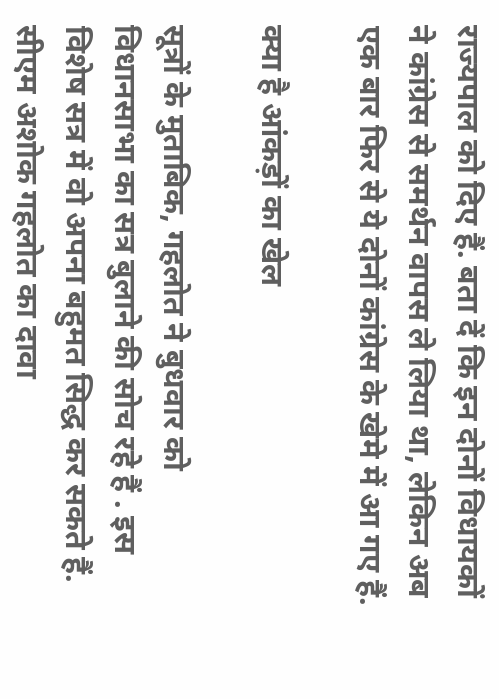राज्यपाल को दिए हैं. बता दें कि इन दोनों विधायकों ने कांग्रेस से समर्थन वापस ले लिया था, लेकिन अब एक बार फिर से ये दोनों कांग्रेस के खेमे में आ गए हैं.

क्या है आंकड़ों का खेल

सूत्रों के मुताबिक, गहलोत ने बुधवार को विधानसाभा का सत्र बुलाने की सोच रहे हैं . इस विशेष सत्र में वो अपना बहुमत सिद्ध कर सकते हैं. सीएम अशोक गहलोत का दावा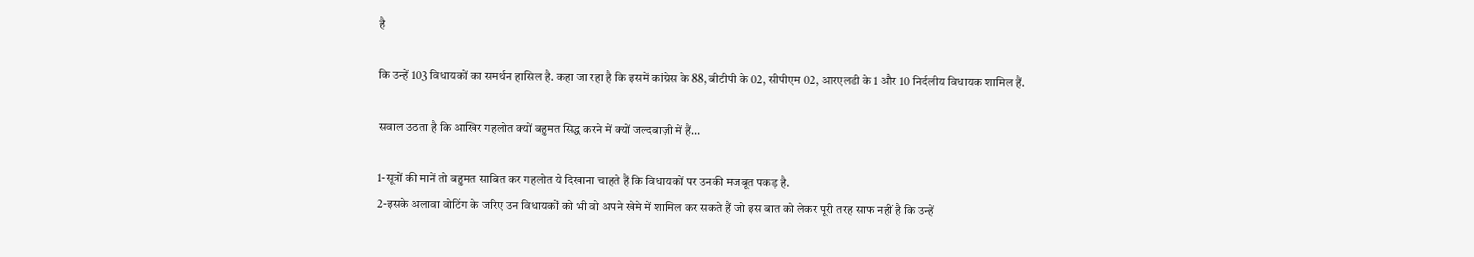है

कि उन्हें 103 विधायकों का समर्थन हासिल है. कहा जा रहा है कि इसमें कांग्रेस के 88, बीटीपी के 02, सीपीएम 02, आरएलडी के 1 और 10 निर्दलीय विधायक शामिल हैं.

सवाल उठता है कि आखिर गहलोत क्यों बहुमत सिद्ध करने में क्यों जल्दबाज़ी में हैं…

1-सूत्रों की मानें तो बहुमत साबित कर गहलोत ये दिखाना चाहते हैं कि विधायकों पर उनकी मजबूत पकड़ है.
2-इसके अलावा वोटिंग के जरिए उन विधायकों को भी वो अपने खेमे में शामिल कर सकते हैं जो इस बात को लेकर पूरी तरह साफ नहीं है कि उन्हें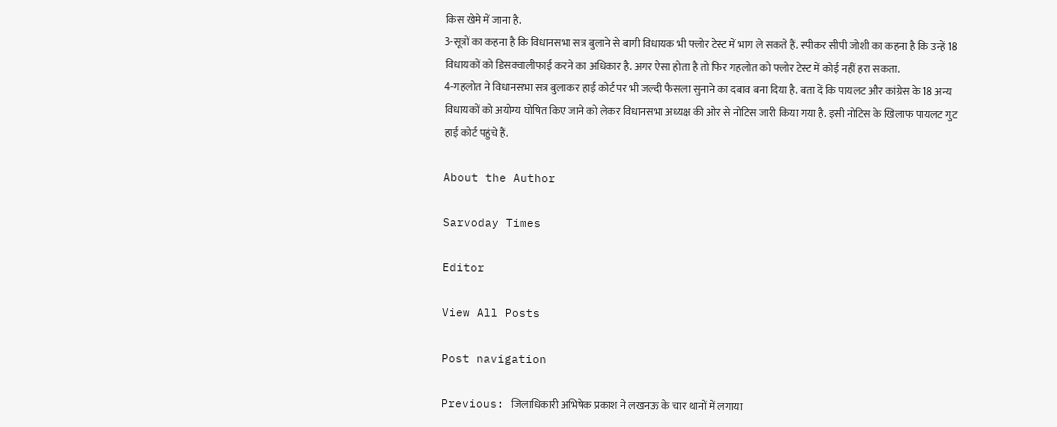किस खेमे में जाना है.
3-सूत्रों का कहना है कि विधानसभा सत्र बुलाने से बागी विधायक भी फ्लोर टेस्ट में भाग ले सकते हैं. स्पीकर सीपी जोशी का कहना है कि उन्हें 18 विधायकों को डिसक्वालीफाई करने का अधिकार है. अगर ऐसा होता है तो फिर गहलोत को फ्लोर टेस्ट में कोई नहीं हरा सकता.
4-गहलोत ने विधानसभा सत्र बुलाकर हाई कोर्ट पर भी जल्दी फैसला सुनाने का दबाव बना दिया है. बता दें कि पायलट और कांग्रेस के 18 अन्य विधायकों को अयोग्य घोषित किए जाने को लेकर विधानसभा अध्यक्ष की ओर से नोटिस जारी किया गया है. इसी नोटिस के खिलाफ पायलट गुट हाई कोर्ट पहुंचे हैं.

About the Author

Sarvoday Times

Editor

View All Posts

Post navigation

Previous: जिलाधिकारी अभिषेक प्रकाश ने लखनऊ के चार थानों में लगाया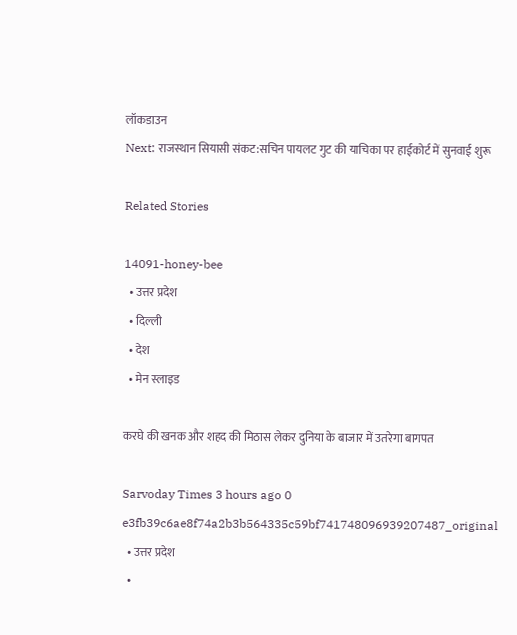लॉकडाउन
Next: राजस्‍थान सियासी संकट:सचिन पायलट गुट की याचिका पर हाईकोर्ट में सुनवाई शुरू

Related Stories

14091-honey-bee
  • उत्तर प्रदेश
  • दिल्ली
  • देश
  • मेन स्लाइड

करघे की खनक और शहद की मिठास लेकर दुनिया के बाजार में उतरेगा बागपत

Sarvoday Times 3 hours ago 0
e3fb39c6ae8f74a2b3b564335c59bf741748096939207487_original
  • उत्तर प्रदेश
  •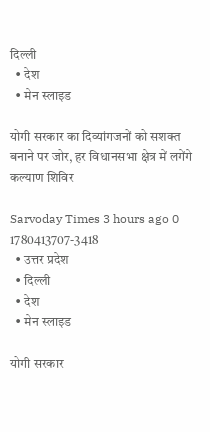दिल्ली
  • देश
  • मेन स्लाइड

योगी सरकार का दिव्यांगजनों को सशक्त बनाने पर जोर, हर विधानसभा क्षेत्र में लगेंगे कल्याण शिविर

Sarvoday Times 3 hours ago 0
1780413707-3418
  • उत्तर प्रदेश
  • दिल्ली
  • देश
  • मेन स्लाइड

योगी सरकार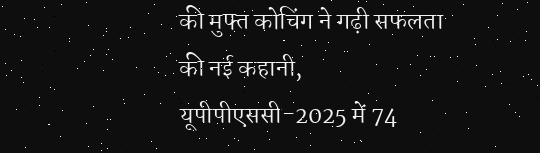की मुफ्त कोचिंग ने गढ़ी सफलता की नई कहानी, यूपीपीएससी-2025 में 74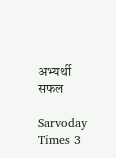अभ्यर्थी सफल

Sarvoday Times 3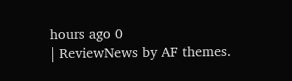hours ago 0
| ReviewNews by AF themes.